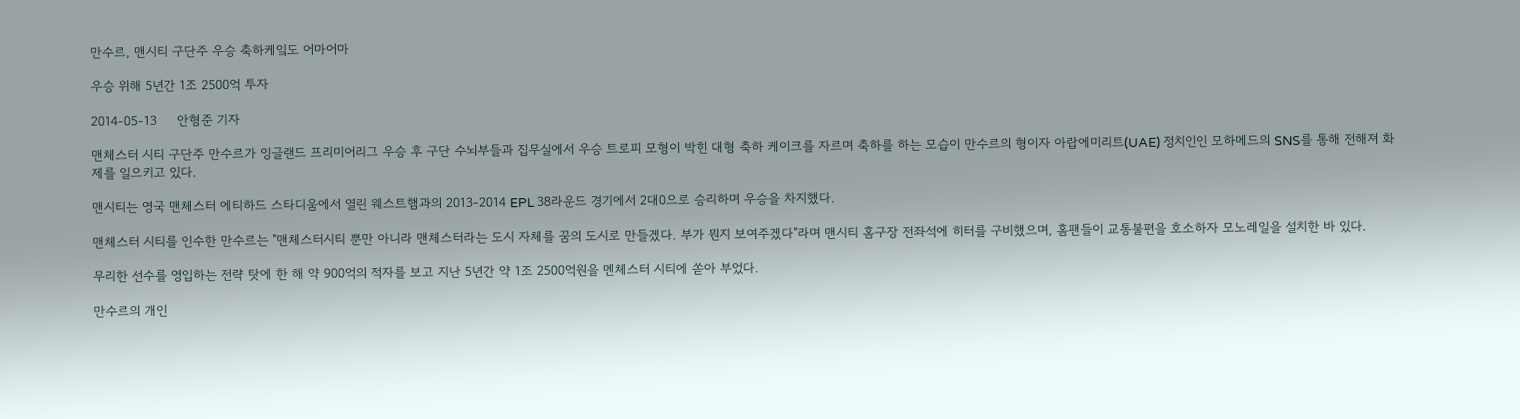만수르, 맨시티 구단주 우승 축하케잌도 어마어마

우승 위해 5년간 1조 2500억 투자

2014-05-13     안형준 기자

맨체스터 시티 구단주 만수르가 잉글랜드 프리미어리그 우승 후 구단 수뇌부들과 집무실에서 우승 트로피 모형이 박힌 대형 축하 케이크를 자르며 축하를 하는 모습이 만수르의 형이자 아랍에미리트(UAE) 정치인인 모하메드의 SNS를 통해 전해져 화제를 일으키고 있다.

맨시티는 영국 맨체스터 에티하드 스타디움에서 열린 웨스트햄과의 2013-2014 EPL 38라운드 경기에서 2대0으로 승리하며 우승을 차지했다.

맨체스터 시티를 인수한 만수르는 "맨체스터시티 뿐만 아니라 맨체스터라는 도시 자체를 꿈의 도시로 만들겠다. 부가 뭔지 보여주겠다"라며 맨시티 홈구장 전좌석에 히터를 구비했으며, 홈팬들이 교통불편을 호소하자 모노레일을 설치한 바 있다.

무리한 선수를 영입하는 전략 탓에 한 해 약 900억의 적자를 보고 지난 5년간 약 1조 2500억원을 멘체스터 시티에 쏟아 부었다.

만수르의 개인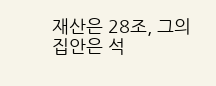재산은 28조, 그의 집안은 석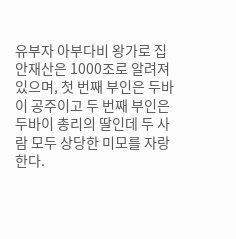유부자 아부다비 왕가로 집안재산은 1000조로 알려져 있으며, 첫 번째 부인은 두바이 공주이고 두 번째 부인은 두바이 총리의 딸인데 두 사람 모두 상당한 미모를 자랑한다.